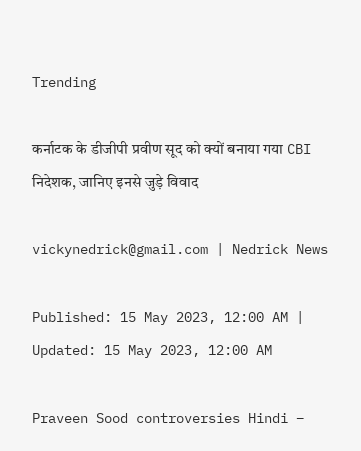Trending

कर्नाटक के डीजीपी प्रवीण सूद को क्यों बनाया गया CBI निदेशक, जानिए इनसे जुड़े विवाद

vickynedrick@gmail.com | Nedrick News

Published: 15 May 2023, 12:00 AM | Updated: 15 May 2023, 12:00 AM

Praveen Sood controversies Hindi –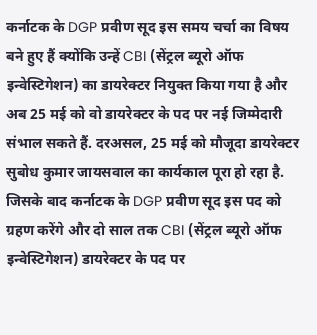कर्नाटक के DGP प्रवीण सूद इस समय चर्चा का विषय बने हुए हैं क्योंकि उन्हें CBI (सेंट्रल ब्यूरो ऑफ इन्वेस्टिगेशन) का डायरेक्टर नियुक्त किया गया है और अब 25 मई को वो डायरेक्टर के पद पर नई जिम्मेदारी संभाल सकते हैं. दरअसल, 25 मई को मौजूदा डायरेक्टर सुबोध कुमार जायसवाल का कार्यकाल पूरा हो रहा है. जिसके बाद कर्नाटक के DGP प्रवीण सूद इस पद को ग्रहण करेंगे और दो साल तक CBI (सेंट्रल ब्यूरो ऑफ इन्वेस्टिगेशन) डायरेक्टर के पद पर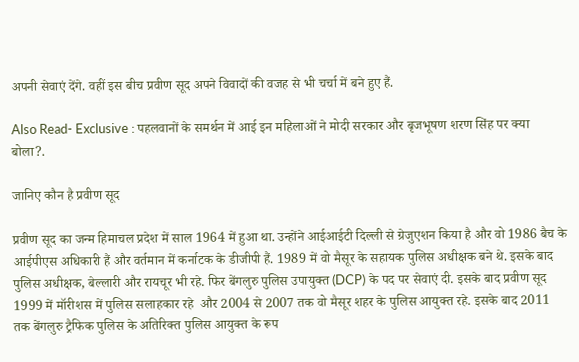अपनी सेवाएं देंगे. वहीं इस बीच प्रवीण सूद अपने विवादों की वजह से भी चर्चा में बने हुए हैं.

Also Read- Exclusive : पहलवानों के समर्थन में आई इन महिलाओं ने मोदी सरकार और बृजभूषण शरण सिंह पर क्या बोला?.

जानिए कौन है प्रवीण सूद

प्रवीण सूद का जन्म हिमाचल प्रदेश में साल 1964 में हुआ था. उन्होंने आईआईटी दिल्ली से ग्रेजुएशन किया है और वो 1986 बैच के आईपीएस अधिकारी हैं और वर्तमान में कर्नाटक के डीजीपी हैं. 1989 में वो मैसूर के सहायक पुलिस अधीक्षक बने थे. इसके बाद पुलिस अधीक्षक, बेल्लारी और रायचूर भी रहे. फिर बेंगलुरु पुलिस उपायुक्त (DCP) के पद पर सेवाएं दी. इसके बाद प्रवीण सूद 1999 में मॉरीशस में पुलिस सलाहकार रहे  और 2004 से 2007 तक वो मैसूर शहर के पुलिस आयुक्त रहे. इसके बाद 2011 तक बेंगलुरु ट्रैफिक पुलिस के अतिरिक्त पुलिस आयुक्त के रूप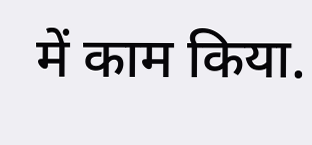में काम किया.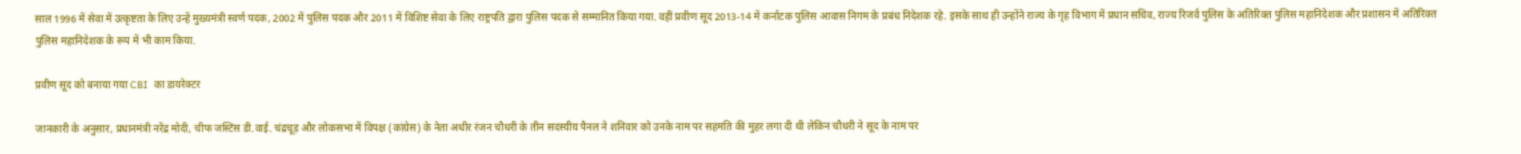साल 1996 में सेवा में उत्कृष्टता के लिए उन्हें मुख्यमंत्री स्वर्ण पदक, 2002 में पुलिस पदक और 2011 में विशिष्ट सेवा के लिए राष्ट्रपति द्वारा पुलिस पदक से सम्मानित किया गया. वहीं प्रवीण सूद 2013-14 में कर्नाटक पुलिस आवास निगम के प्रबंध निदेशक रहे. इसके साथ ही उन्होंने राज्य के गृह विभाग में प्रधान सचिव, राज्य रिजर्व पुलिस के अतिरिक्त पुलिस महानिदेशक और प्रशासन में अतिरिक्त पुलिस महानिदेशक के रूप में भी काम किया.

प्रवीण सूद को बनाया गया CBI  का डायरेक्टर

जानकारी के अनुसार, प्रधानमंत्री नरेंद्र मोदी, चीफ जस्टिस डी.वाई. चंद्रचूड़ और लोकसभा में विपक्ष (कांग्रेस) के नेता अधीर रंजन चौधरी के तीन सदस्यीय पैनल ने शनिवार को उनके नाम पर सहमति की मुहर लगा दी थी लेकिन चौधरी ने सूद के नाम पर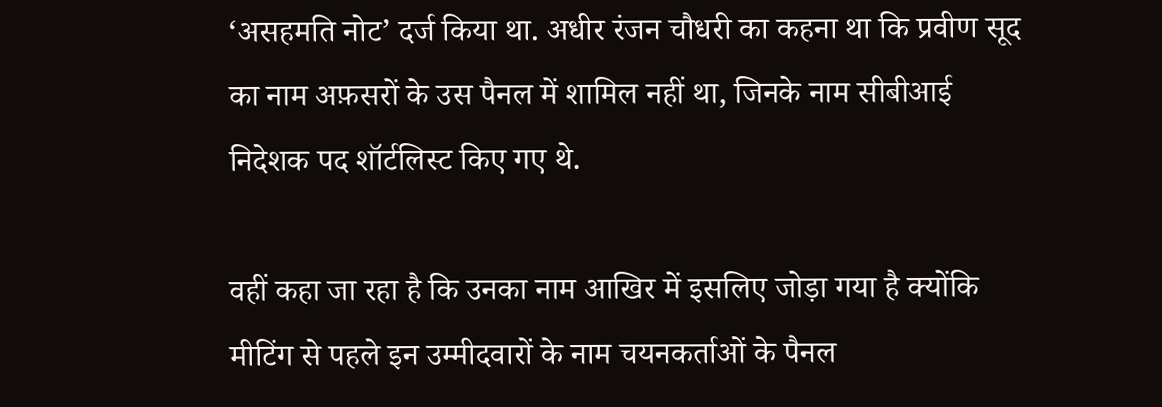‘असहमति नोट’ दर्ज किया था. अधीर रंजन चौधरी का कहना था कि प्रवीण सूद का नाम अफ़सरों के उस पैनल में शामिल नहीं था, जिनके नाम सीबीआई निदेशक पद शॉर्टलिस्ट किए गए थे.

वहीं कहा जा रहा है कि उनका नाम आखिर में इसलिए जोड़ा गया है क्योंकि मीटिंग से पहले इन उम्मीदवारों के नाम चयनकर्ताओं के पैनल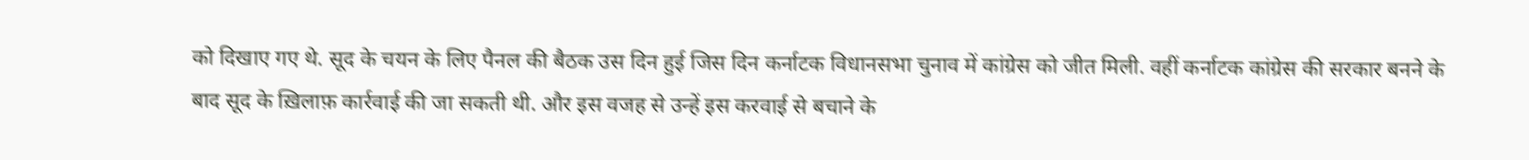को दिखाए गए थे. सूद के चयन के लिए पैनल की बैठक उस दिन हुई जिस दिन कर्नाटक विधानसभा चुनाव में कांग्रेस को जीत मिली. वहीं कर्नाटक कांग्रेस की सरकार बनने के बाद सूद के ख़िलाफ़ कार्रवाई की जा सकती थी. और इस वजह से उन्हें इस करवाई से बचाने के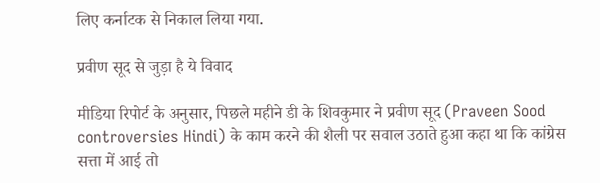लिए कर्नाटक से निकाल लिया गया.

प्रवीण सूद से जुड़ा है ये विवाद

मीडिया रिपोर्ट के अनुसार, पिछले महीने डी के शिवकुमार ने प्रवीण सूद (Praveen Sood controversies Hindi) के काम करने की शैली पर सवाल उठाते हुआ कहा था कि कांग्रेस सत्ता में आई तो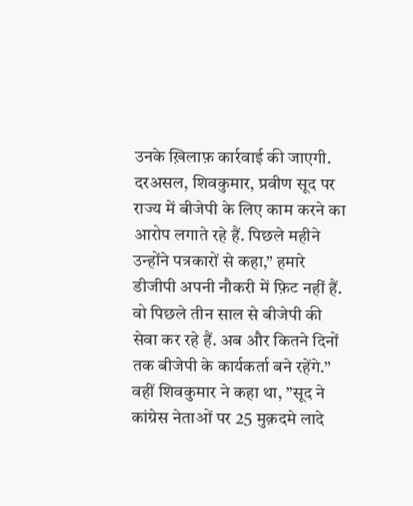उनके ख़िलाफ़ कार्रवाई की जाएगी. दरअसल, शिवकुमार, प्रवीण सूद पर राज्य में बीजेपी के लिए काम करने का आरोप लगाते रहे हैं. पिछले महीने उन्होंने पत्रकारों से कहा,” हमारे डीजीपी अपनी नौकरी में फ़िट नहीं हैं. वो पिछले तीन साल से बीजेपी की सेवा कर रहे हैं. अब और कितने दिनों तक बीजेपी के कार्यकर्ता बने रहेंगे.” वहीं शिवकुमार ने कहा था, ”सूद ने कांग्रेस नेताओं पर 25 मुक़दमे लादे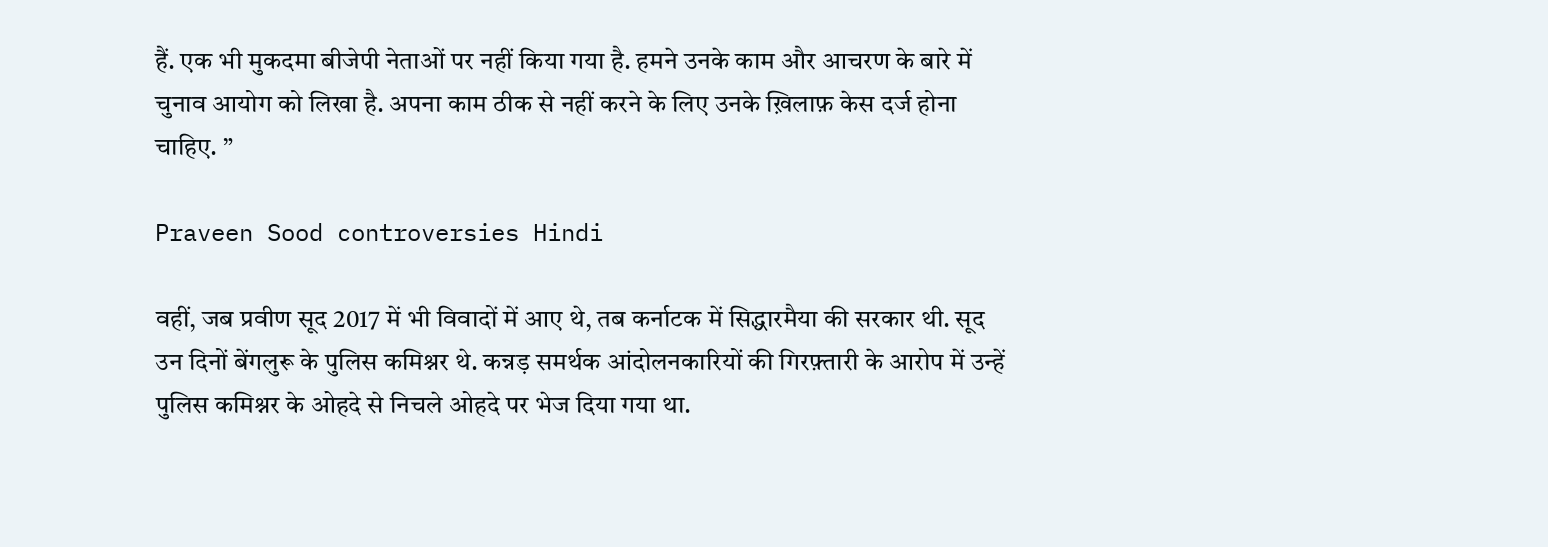हैं. एक भी मुकदमा बीजेपी नेताओं पर नहीं किया गया है. हमने उनके काम और आचरण के बारे में चुनाव आयोग को लिखा है. अपना काम ठीक से नहीं करने के लिए उनके ख़िलाफ़ केस दर्ज होना चाहिए. ”

Praveen Sood controversies Hindi

वहीं, जब प्रवीण सूद 2017 में भी विवादों में आए थे, तब कर्नाटक में सिद्धारमैया की सरकार थी. सूद उन दिनों बेंगलुरू के पुलिस कमिश्नर थे. कन्नड़ समर्थक आंदोलनकारियों की गिरफ़्तारी के आरोप में उन्हें पुलिस कमिश्नर के ओहदे से निचले ओहदे पर भेज दिया गया था.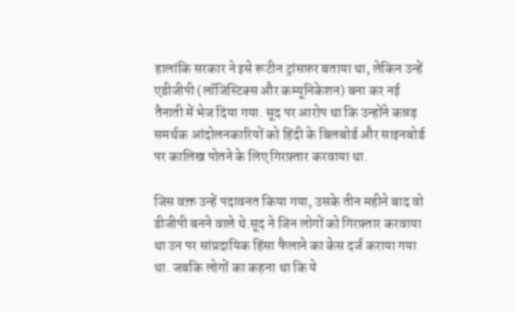हालांकि सरकार ने इसे रूटीन ट्रांसफ़र बताया था, लेकिन उन्हें एडीजीपी (लॉजिस्टिक्स और कम्यूनिकेशन) बना कर नई तैनाती में भेज दिया गया. सूद पर आरोप था कि उन्होंने कन्नड़ समर्थक आंदोलनकारियों को हिंदी के बिलबोर्ड और साइनबोर्ड पर कालिख पोतने के लिए गिरफ़्तार करवाया था.

जिस वक्त़ उन्हें पदावनत किया गया, उसके तीन महीने बाद वो डीजीपी बनने वाले थे.सूद ने जिन लोगों को गिरफ़्तार करवाया था उन पर सांप्रदायिक हिंसा फैलाने का केस दर्ज कराया गया था. जबकि लोगों का कहना था कि ये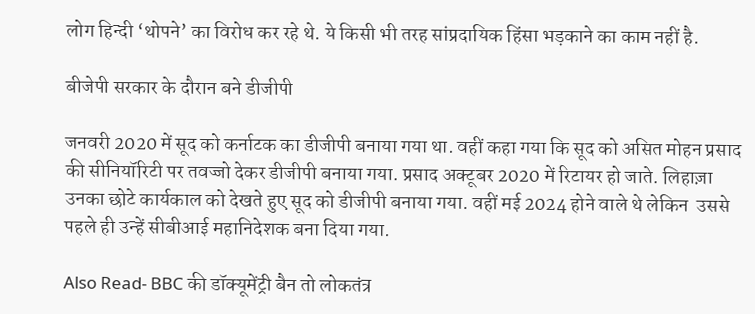लोग हिन्दी ‘थोपने’ का विरोध कर रहे थे. ये किसी भी तरह सांप्रदायिक हिंसा भड़काने का काम नहीं है.

बीजेपी सरकार के दौरान बने डीजीपी

जनवरी 2020 में सूद को कर्नाटक का डीजीपी बनाया गया था. वहीं कहा गया कि सूद को असित मोहन प्रसाद की सीनियॉरिटी पर तवज्जो देकर डीजीपी बनाया गया. प्रसाद अक्टूबर 2020 में रिटायर हो जाते. लिहाज़ा उनका छोटे कार्यकाल को देखते हुए सूद को डीजीपी बनाया गया. वहीं मई 2024 होने वाले थे लेकिन  उससे पहले ही उन्हें सीबीआई महानिदेशक बना दिया गया.

Also Read- BBC की डॉक्यूमेंट्री बैन तो लोकतंत्र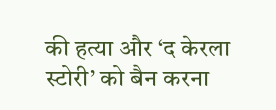की हत्या और ‘द केरला स्टोरी’ को बैन करना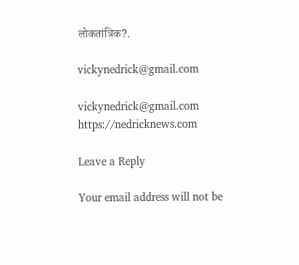लोकतांत्रिक?.

vickynedrick@gmail.com

vickynedrick@gmail.com https://nedricknews.com

Leave a Reply

Your email address will not be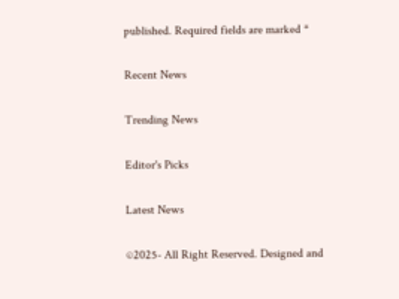published. Required fields are marked *

Recent News

Trending News

Editor's Picks

Latest News

©2025- All Right Reserved. Designed and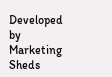Developed by  Marketing Sheds